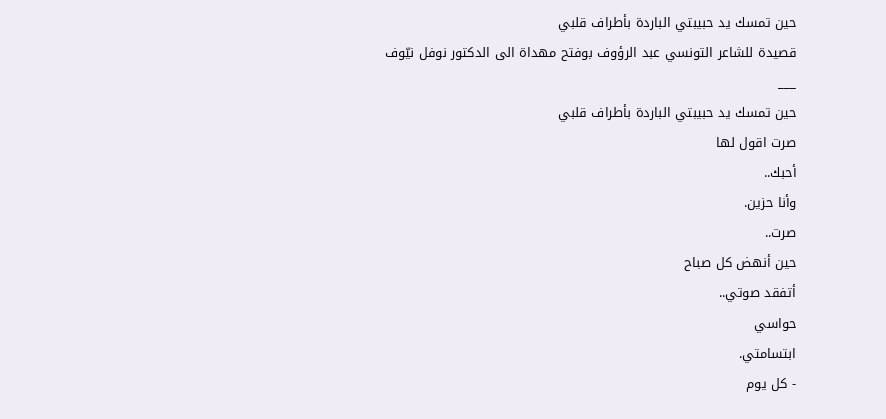حين تمسك يد حبيبتي الباردة بأطراف قلبي
قصيدة للشاعر التونسي عبد الرؤوف بوفتح مهداة الى الدكتور نوفل نيّوف
___
حين تمسك يد حبيبتي الباردة بأطراف قلبي
صرت اقول لها
أحبك..
وأنا حزين.
صرت..
حين أنهض كل صباح
أتفقد صوتي..
حواسي
ابتسامتي.
- كل يوم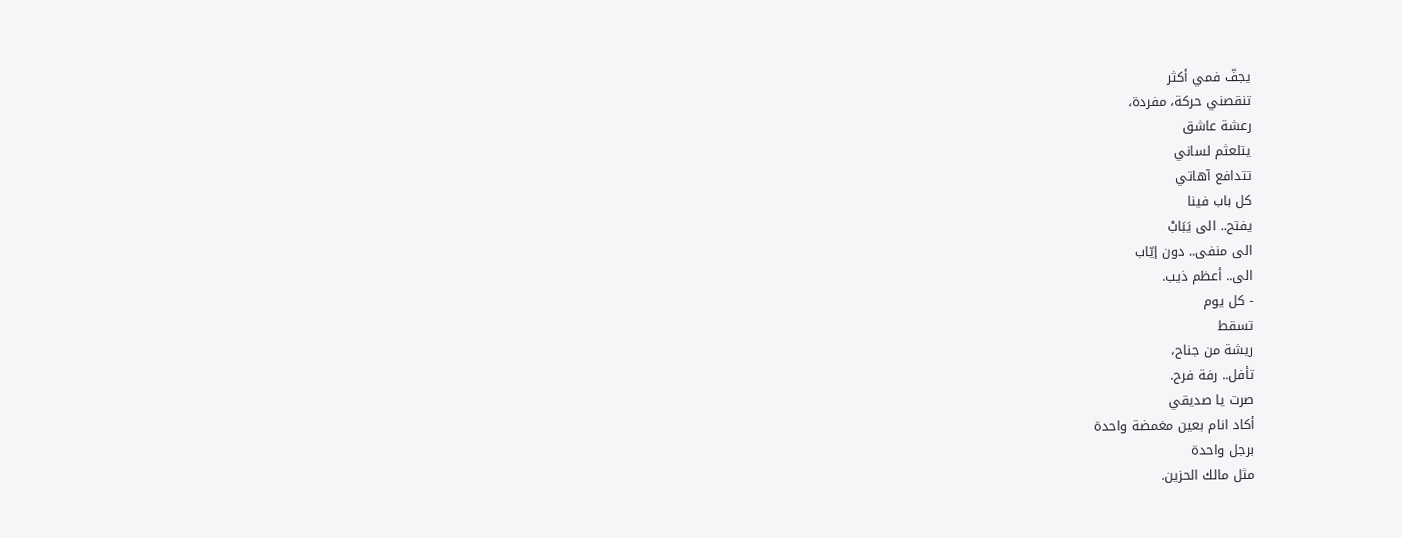يجفّ فمي أكثر
تنقصني حركة، مفردة،
رعشة عاشق
يتلعثم لساني
تتدافع آهاتي
كل باب فينا
يفتح.. الى يَبَابْ
الى منفى.. دون إيّاب
الى.. أعظم ذيب.
- كل يوم
تسقط
ريشة من جناح،
تأفل.. رفة فرح.
صرت يا صديقي
أكاد انام بعين مغمضة واحدة
برجل واحدة
مثل مالك الحزين.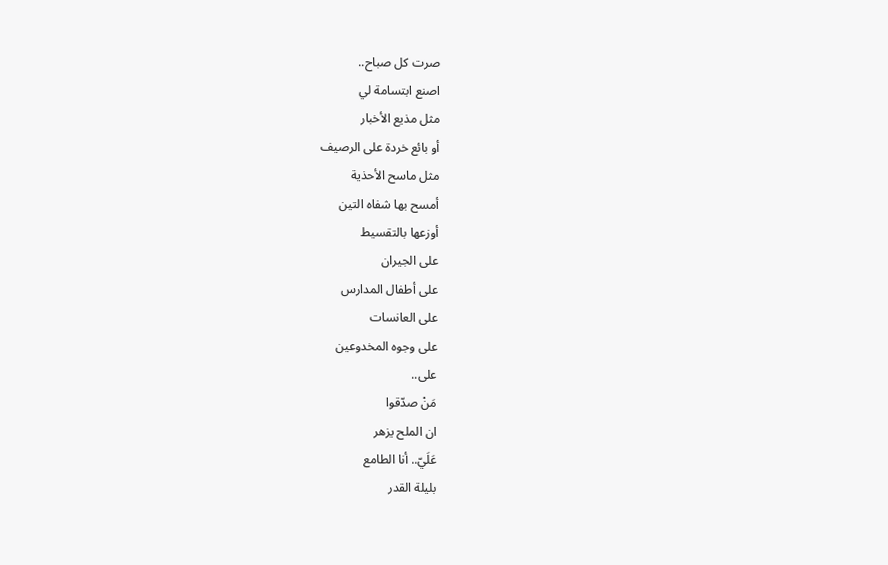صرت كل صباح..
اصنع ابتسامة لي
مثل مذيع الأخبار
أو بائع خردة على الرصيف
مثل ماسح الأحذية
أمسح بها شفاه التين
أوزعها بالتقسيط
على الجيران
على أطفال المدارس
على العانسات
على وجوه المخدوعين
على..
مَنْ صدّقوا
ان الملح يزهر
عَلَيّ.. أنا الطامع
بليلة القدر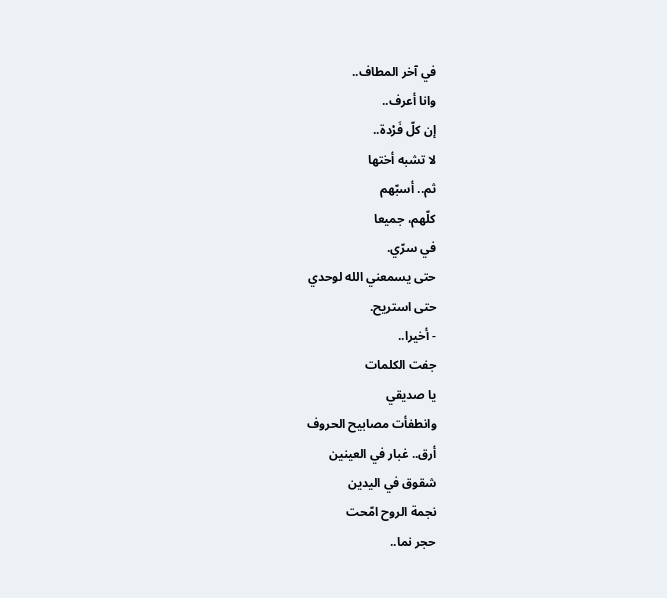في آخر المطاف..
وانا أعرف..
إن كلّ فَرْدة..
لا تشبه أختها
ثم.. أسبّهم
كلّهم، جميعا
في سرّي.
حتى يسمعني الله لوحدي
حتى استريح.
- أخيرا..
جفت الكلمات
يا صديقي
وانطفأت مصابيح الحروف
أرق.. غبار في العينين
شقوق في اليدين
نجمة الروح امّحت
حجر نما..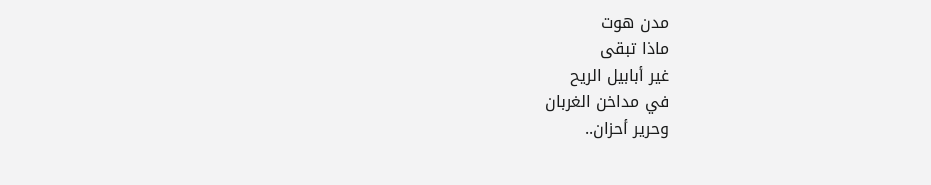مدن هوت
ماذا تبقى
غير أبابيل الريح
في مداخن الغربان
وحرير أحزان..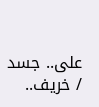على.. جسد / خريف..